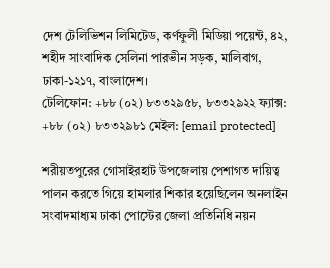দেশ টেলিভিশন লিমিটেড, কর্ণফুলী মিডিয়া পয়েন্ট, ৪২, শহীদ সাংবাদিক সেলিনা পারভীন সড়ক, মালিবাগ, ঢাকা-১২১৭, বাংলাদেশ।
টেলিফোন: +৮৮ (০২) ৮৩৩২৯৫৮, ৮৩৩২৯২২ ফ্যাক্স: +৮৮ (০২) ৮৩৩২৯৮১ মেইল: [email protected]

শরীয়তপুরের গোসাইরহাট উপজেলায় পেশাগত দায়িত্ব পালন করতে গিয়ে হামলার শিকার হয়েছিলেন অনলাইন সংবাদমাধ্যম ঢাকা পোস্টের জেলা প্রতিনিধি নয়ন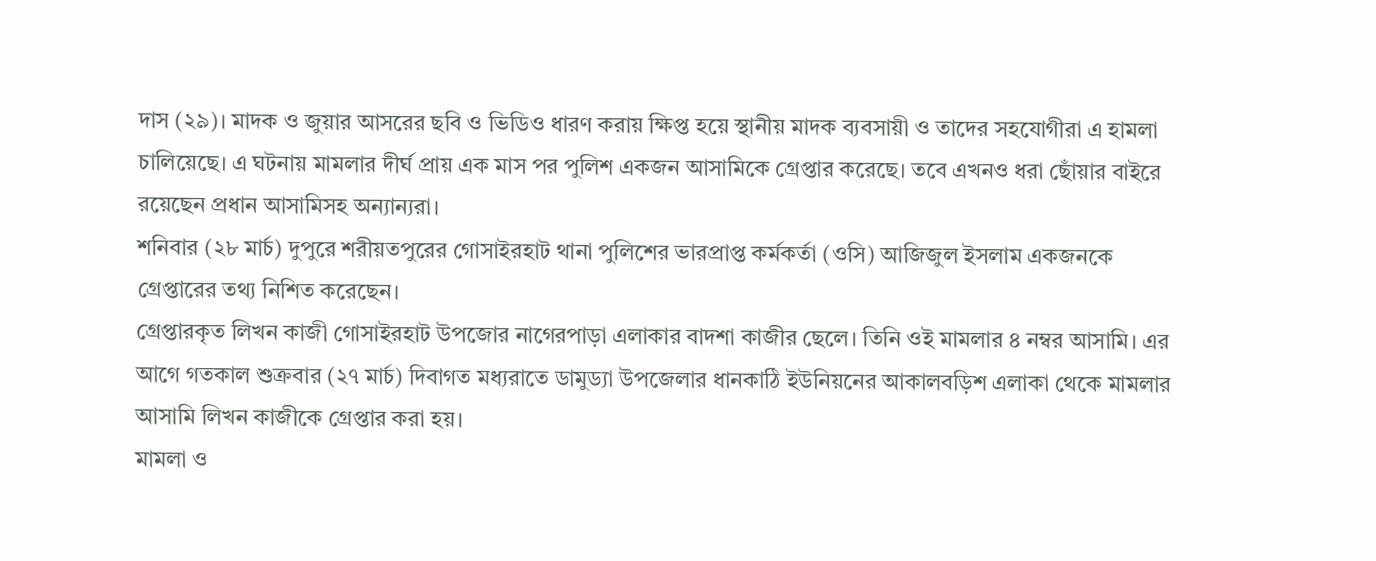দাস (২৯)। মাদক ও জুয়ার আসরের ছবি ও ভিডিও ধারণ করায় ক্ষিপ্ত হয়ে স্থানীয় মাদক ব্যবসায়ী ও তাদের সহযোগীরা এ হামলা চালিয়েছে। এ ঘটনায় মামলার দীর্ঘ প্রায় এক মাস পর পুলিশ একজন আসামিকে গ্রেপ্তার করেছে। তবে এখনও ধরা ছোঁয়ার বাইরে রয়েছেন প্রধান আসামিসহ অন্যান্যরা।
শনিবার (২৮ মার্চ) দুপুরে শরীয়তপুরের গোসাইরহাট থানা পুলিশের ভারপ্রাপ্ত কর্মকর্তা (ওসি) আজিজুল ইসলাম একজনকে গ্রেপ্তারের তথ্য নিশিত করেছেন।
গ্রেপ্তারকৃত লিখন কাজী গোসাইরহাট উপজোর নাগেরপাড়া এলাকার বাদশা কাজীর ছেলে। তিনি ওই মামলার ৪ নম্বর আসামি। এর আগে গতকাল শুক্রবার (২৭ মার্চ) দিবাগত মধ্যরাতে ডামুড্যা উপজেলার ধানকাঠি ইউনিয়নের আকালবড়িশ এলাকা থেকে মামলার আসামি লিখন কাজীকে গ্রেপ্তার করা হয়।
মামলা ও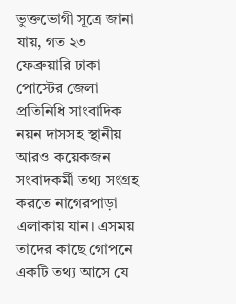ভুক্তভোগী সূত্রে জানা যায়, গত ২৩ ফেব্রুয়ারি ঢাকা পোস্টের জেলা প্রতিনিধি সাংবাদিক নয়ন দাসসহ স্থানীয় আরও কয়েকজন সংবাদকর্মী তথ্য সংগ্রহ করতে নাগেরপাড়া এলাকায় যান। এসময় তাদের কাছে গোপনে একটি তথ্য আসে যে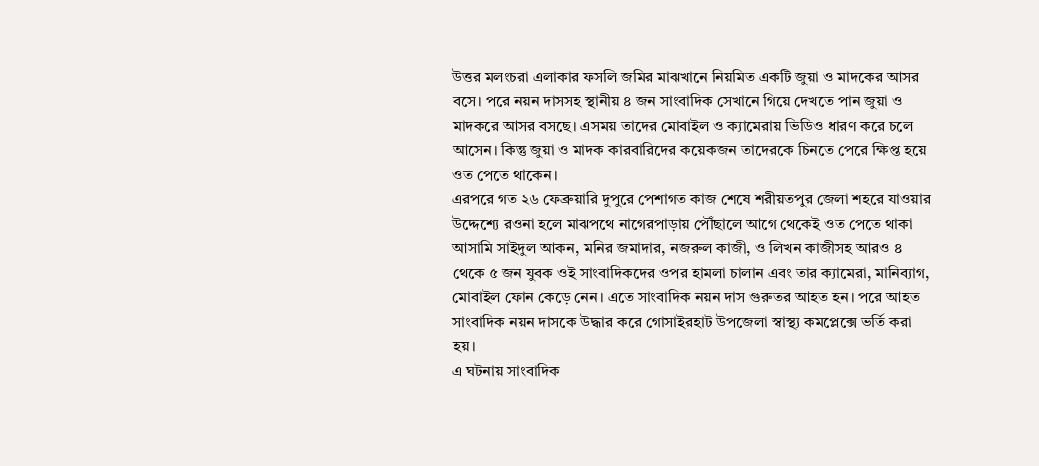উত্তর মলংচরা এলাকার ফসলি জমির মাঝখানে নিয়মিত একটি জুয়া ও মাদকের আসর বসে। পরে নয়ন দাসসহ স্থানীয় ৪ জন সাংবাদিক সেখানে গিয়ে দেখতে পান জুয়া ও মাদকরে আসর বসছে। এসময় তাদের মোবাইল ও ক্যামেরায় ভিডিও ধারণ করে চলে আসেন। কিন্তু জুয়া ও মাদক কারবারিদের কয়েকজন তাদেরকে চিনতে পেরে ক্ষিপ্ত হয়ে ওত পেতে থাকেন।
এরপরে গত ২৬ ফেব্রুয়ারি দুপুরে পেশাগত কাজ শেষে শরীয়তপুর জেলা শহরে যাওয়ার উদ্দেশ্যে রওনা হলে মাঝপথে নাগেরপাড়ায় পৌঁছালে আগে থেকেই ওত পেতে থাকা আসামি সাইদুল আকন, মনির জমাদার, নজরুল কাজী, ও লিখন কাজীসহ আরও ৪ থেকে ৫ জন যুবক ওই সাংবাদিকদের ওপর হামলা চালান এবং তার ক্যামেরা, মানিব্যাগ, মোবাইল ফোন কেড়ে নেন। এতে সাংবাদিক নয়ন দাস গুরুতর আহত হন। পরে আহত সাংবাদিক নয়ন দাসকে উদ্ধার করে গোসাইরহাট উপজেলা স্বাস্থ্য কমপ্লেক্সে ভর্তি করা হয়।
এ ঘটনায় সাংবাদিক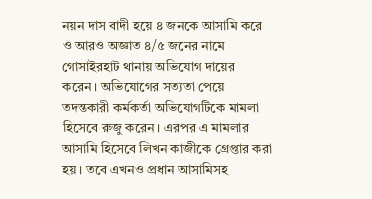নয়ন দাস বাদী হয়ে ৪ জনকে আসামি করে ও আরও অজ্ঞাত ৪/৫ জনের নামে গোসাইরহাট থানায় অভিযোগ দায়ের করেন। অভিযোগের সত্যতা পেয়ে তদন্তকারী কর্মকর্তা অভিযোগটিকে মামলা হিসেবে রুজু করেন। এরপর এ মামলার আসামি হিসেবে লিখন কাজীকে গ্রেপ্তার করা হয়। তবে এখনও প্রধান আসামিসহ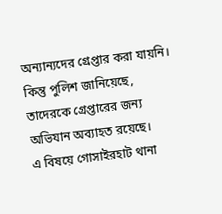অন্যান্যদের গ্রেপ্তার করা যায়নি। কিন্তু পুলিশ জানিয়েছে, তাদেরকে গ্রেপ্তারের জন্য অভিযান অব্যাহত রয়েছে।
এ বিষয়ে গোসাইরহাট থানা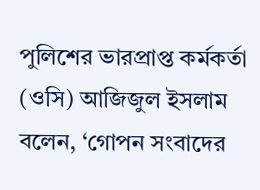পুলিশের ভারপ্রাপ্ত কর্মকর্তা (ওসি) আজিজুল ইসলাম বলেন, ‘গোপন সংবাদের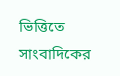ভিত্তিতে সাংবাদিকের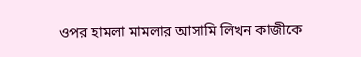ওপর হামলা মামলার আসামি লিখন কাজীকে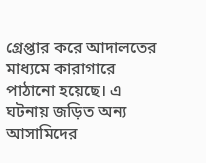গ্রেপ্তার করে আদালতের মাধ্যমে কারাগারে পাঠানো হয়েছে। এ ঘটনায় জড়িত অন্য আসামিদের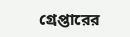গ্রেপ্তারের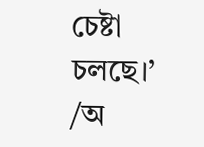চেষ্টা চলছে।’
/অ